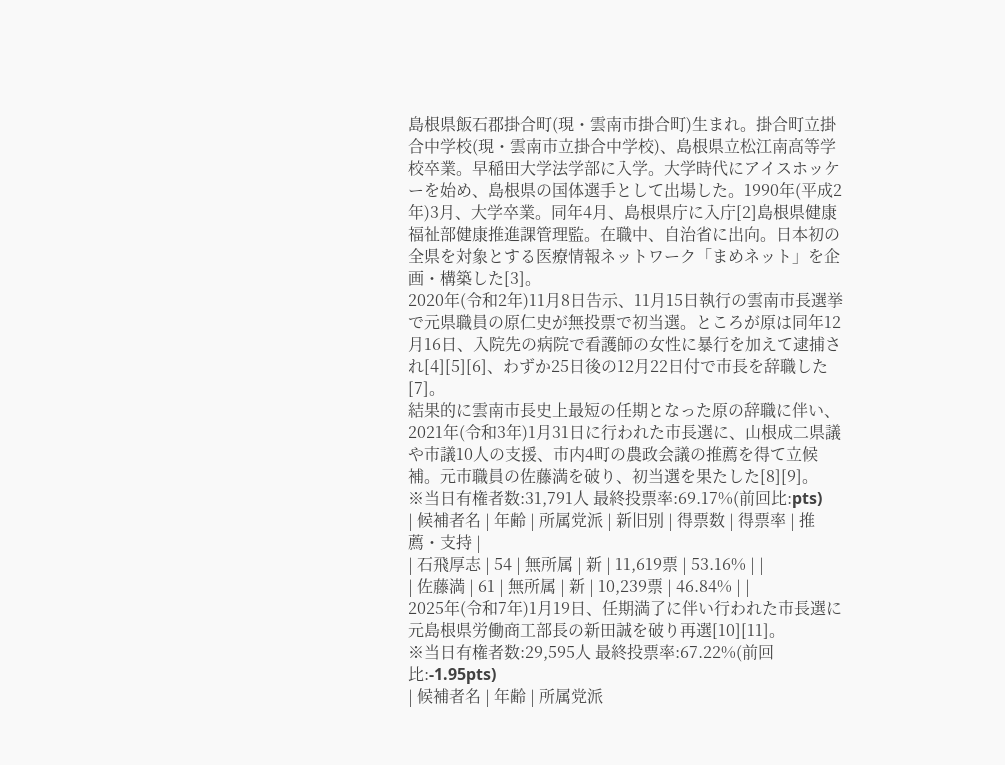島根県飯石郡掛合町(現・雲南市掛合町)生まれ。掛合町立掛合中学校(現・雲南市立掛合中学校)、島根県立松江南高等学校卒業。早稲田大学法学部に入学。大学時代にアイスホッケーを始め、島根県の国体選手として出場した。1990年(平成2年)3月、大学卒業。同年4月、島根県庁に入庁[2]島根県健康福祉部健康推進課管理監。在職中、自治省に出向。日本初の全県を対象とする医療情報ネットワーク「まめネット」を企画・構築した[3]。
2020年(令和2年)11月8日告示、11月15日執行の雲南市長選挙で元県職員の原仁史が無投票で初当選。ところが原は同年12月16日、入院先の病院で看護師の女性に暴行を加えて逮捕され[4][5][6]、わずか25日後の12月22日付で市長を辞職した[7]。
結果的に雲南市長史上最短の任期となった原の辞職に伴い、2021年(令和3年)1月31日に行われた市長選に、山根成二県議や市議10人の支援、市内4町の農政会議の推薦を得て立候補。元市職員の佐藤満を破り、初当選を果たした[8][9]。
※当日有権者数:31,791人 最終投票率:69.17%(前回比:pts)
| 候補者名 | 年齢 | 所属党派 | 新旧別 | 得票数 | 得票率 | 推薦・支持 |
| 石飛厚志 | 54 | 無所属 | 新 | 11,619票 | 53.16% | |
| 佐藤満 | 61 | 無所属 | 新 | 10,239票 | 46.84% | |
2025年(令和7年)1月19日、任期満了に伴い行われた市長選に元島根県労働商工部長の新田誠を破り再選[10][11]。
※当日有権者数:29,595人 最終投票率:67.22%(前回比:-1.95pts)
| 候補者名 | 年齢 | 所属党派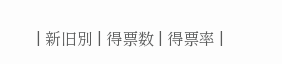| 新旧別 | 得票数 | 得票率 |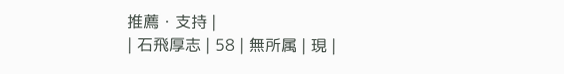推薦・支持 |
| 石飛厚志 | 58 | 無所属 | 現 |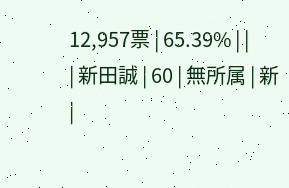12,957票 | 65.39% | |
| 新田誠 | 60 | 無所属 | 新 |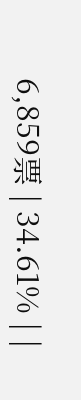6,859票 | 34.61% | |